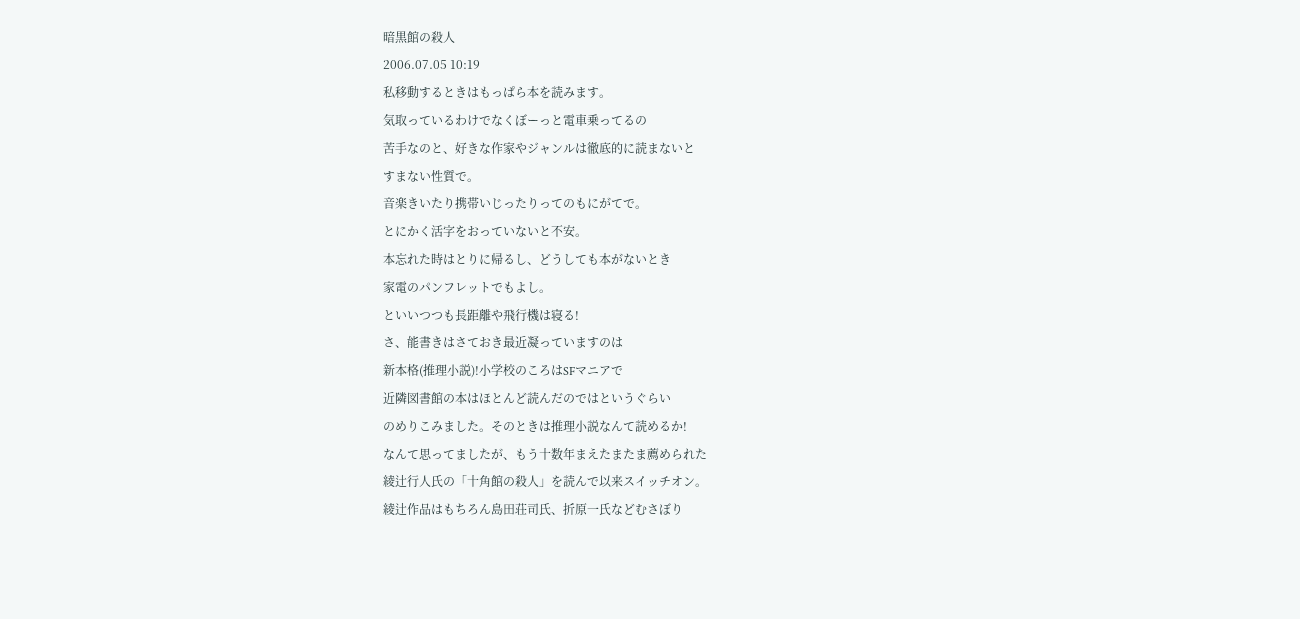暗黒館の殺人
2006.07.05 10:19
私移動するときはもっぱら本を読みます。
気取っているわけでなくぼーっと電車乗ってるの
苦手なのと、好きな作家やジャンルは徹底的に読まないと
すまない性質で。
音楽きいたり携帯いじったりってのもにがてで。
とにかく活字をおっていないと不安。
本忘れた時はとりに帰るし、どうしても本がないとき
家電のパンフレットでもよし。
といいつつも長距離や飛行機は寝る!
さ、能書きはさておき最近凝っていますのは
新本格(推理小説)!小学校のころはSFマニアで
近隣図書館の本はほとんど読んだのではというぐらい
のめりこみました。そのときは推理小説なんて読めるか!
なんて思ってましたが、もう十数年まえたまたま薦められた
綾辻行人氏の「十角館の殺人」を読んで以来スイッチオン。
綾辻作品はもちろん島田荘司氏、折原一氏などむさぼり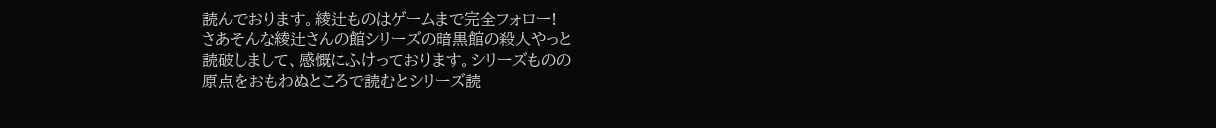読んでおります。綾辻ものはゲームまで完全フォロー!
さあそんな綾辻さんの館シリーズの暗黒館の殺人やっと
読破しまして、感慨にふけっております。シリーズものの
原点をおもわぬところで読むとシリーズ読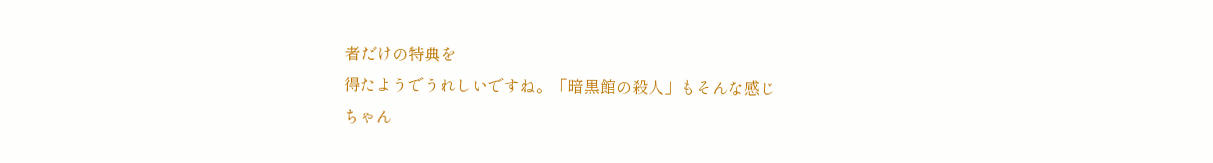者だけの特典を
得たようでうれしいですね。「暗黒館の殺人」もそんな感じ
ちゃん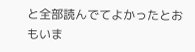と全部読んでてよかったとおもいま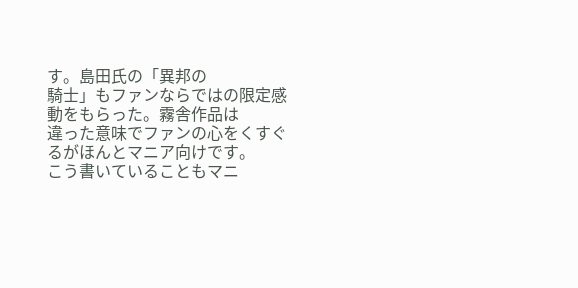す。島田氏の「異邦の
騎士」もファンならではの限定感動をもらった。霧舎作品は
違った意味でファンの心をくすぐるがほんとマニア向けです。
こう書いていることもマニ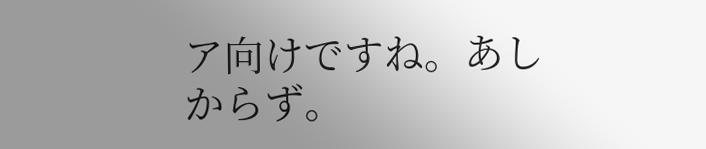ア向けですね。あしからず。